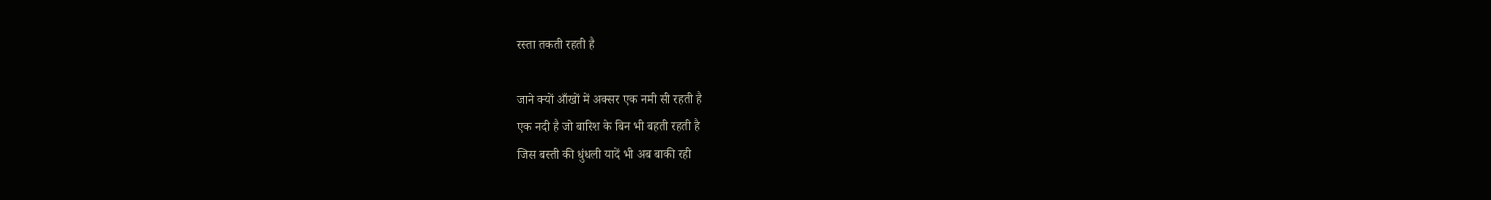रस्ता तकती रहती है

जाने क्यों आँखों में अक्सर एक नमी सी रहती है
एक नदी है जो बारिश के बिन भी बहती रहती है
जिस बस्ती की धुंधली यादें भी अब बाकी रही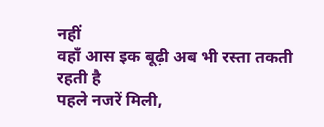नहीं
वहाँ आस इक बूढ़ी अब भी रस्ता तकती रहती है
पहले नजरें मिली,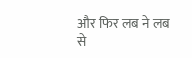और फिर लब ने लब से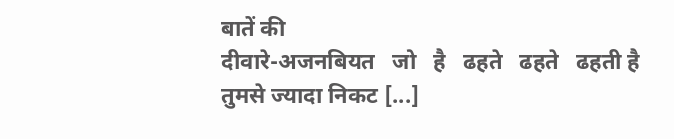बातें की
दीवारे-अजनबियत   जो   है   ढहते   ढहते   ढहती है
तुमसे ज्यादा निकट [...]